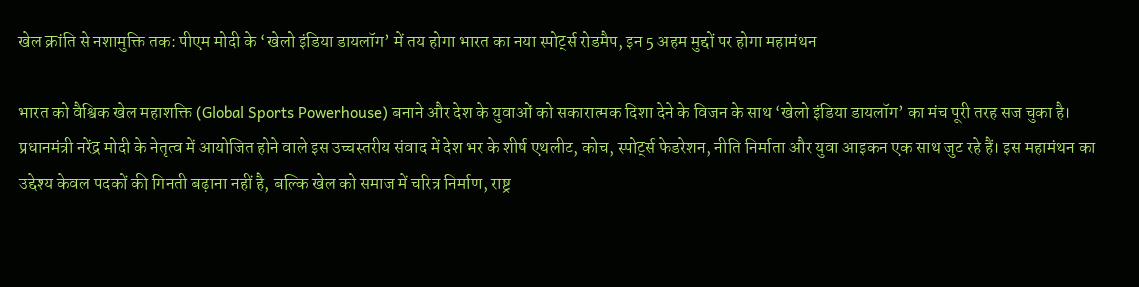खेल क्रांति से नशामुक्ति तक: पीएम मोदी के ‘खेलो इंडिया डायलॉग’ में तय होगा भारत का नया स्पोर्ट्स रोडमैप, इन 5 अहम मुद्दों पर होगा महामंथन

भारत को वैश्विक खेल महाशक्ति (Global Sports Powerhouse) बनाने और देश के युवाओं को सकारात्मक दिशा देने के विजन के साथ ‘खेलो इंडिया डायलॉग’ का मंच पूरी तरह सज चुका है। प्रधानमंत्री नरेंद्र मोदी के नेतृत्व में आयोजित होने वाले इस उच्चस्तरीय संवाद में देश भर के शीर्ष एथलीट, कोच, स्पोर्ट्स फेडरेशन, नीति निर्माता और युवा आइकन एक साथ जुट रहे हैं। इस महामंथन का उद्देश्य केवल पदकों की गिनती बढ़ाना नहीं है, बल्कि खेल को समाज में चरित्र निर्माण, राष्ट्र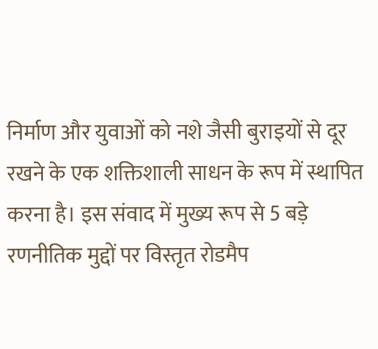निर्माण और युवाओं को नशे जैसी बुराइयों से दूर रखने के एक शक्तिशाली साधन के रूप में स्थापित करना है। इस संवाद में मुख्य रूप से 5 बड़े रणनीतिक मुद्दों पर विस्तृत रोडमैप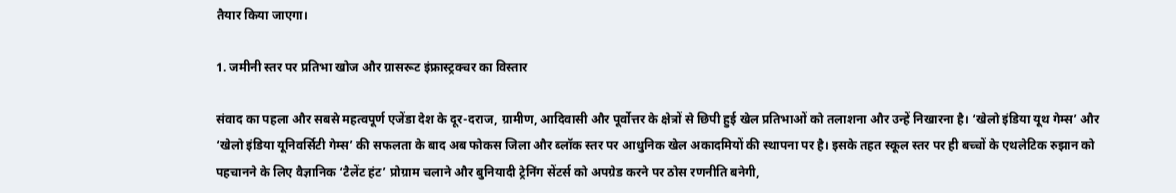तैयार किया जाएगा।

1. जमीनी स्तर पर प्रतिभा खोज और ग्रासरूट इंफ्रास्ट्रक्चर का विस्तार

संवाद का पहला और सबसे महत्वपूर्ण एजेंडा देश के दूर-दराज, ग्रामीण, आदिवासी और पूर्वोत्तर के क्षेत्रों से छिपी हुई खेल प्रतिभाओं को तलाशना और उन्हें निखारना है। ‘खेलो इंडिया यूथ गेम्स’ और ‘खेलो इंडिया यूनिवर्सिटी गेम्स’ की सफलता के बाद अब फोकस जिला और ब्लॉक स्तर पर आधुनिक खेल अकादमियों की स्थापना पर है। इसके तहत स्कूल स्तर पर ही बच्चों के एथलेटिक रुझान को पहचानने के लिए वैज्ञानिक ‘टैलेंट हंट’ प्रोग्राम चलाने और बुनियादी ट्रेनिंग सेंटर्स को अपग्रेड करने पर ठोस रणनीति बनेगी,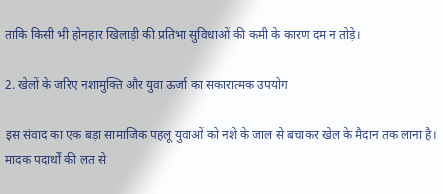ताकि किसी भी होनहार खिलाड़ी की प्रतिभा सुविधाओं की कमी के कारण दम न तोड़े।

2. खेलों के जरिए नशामुक्ति और युवा ऊर्जा का सकारात्मक उपयोग

इस संवाद का एक बड़ा सामाजिक पहलू युवाओं को नशे के जाल से बचाकर खेल के मैदान तक लाना है। मादक पदार्थों की लत से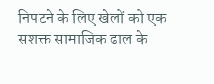निपटने के लिए खेलों को एक सशक्त सामाजिक ढाल के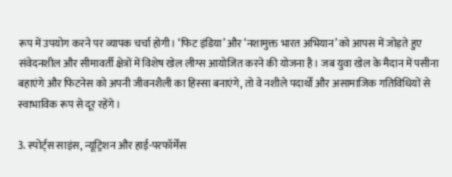रूप में उपयोग करने पर व्यापक चर्चा होगी। ‘फिट इंडिया’ और ‘नशामुक्त भारत अभियान’ को आपस में जोड़ते हुए संवेदनशील और सीमावर्ती क्षेत्रों में विशेष खेल लीग्स आयोजित करने की योजना है। जब युवा खेल के मैदान में पसीना बहाएंगे और फिटनेस को अपनी जीवनशैली का हिस्सा बनाएंगे, तो वे नशीले पदार्थों और असामाजिक गतिविधियों से स्वाभाविक रूप से दूर रहेंगे।

3. स्पोर्ट्स साइंस, न्यूट्रिशन और हाई-परफॉर्मेंस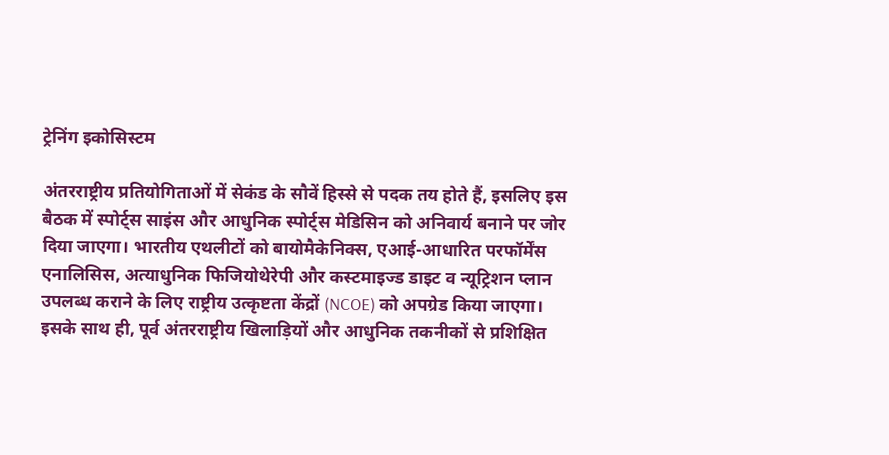ट्रेनिंग इकोसिस्टम

अंतरराष्ट्रीय प्रतियोगिताओं में सेकंड के सौवें हिस्से से पदक तय होते हैं, इसलिए इस बैठक में स्पोर्ट्स साइंस और आधुनिक स्पोर्ट्स मेडिसिन को अनिवार्य बनाने पर जोर दिया जाएगा। भारतीय एथलीटों को बायोमैकेनिक्स, एआई-आधारित परफॉर्मेंस एनालिसिस, अत्याधुनिक फिजियोथेरेपी और कस्टमाइज्ड डाइट व न्यूट्रिशन प्लान उपलब्ध कराने के लिए राष्ट्रीय उत्कृष्टता केंद्रों (NCOE) को अपग्रेड किया जाएगा। इसके साथ ही, पूर्व अंतरराष्ट्रीय खिलाड़ियों और आधुनिक तकनीकों से प्रशिक्षित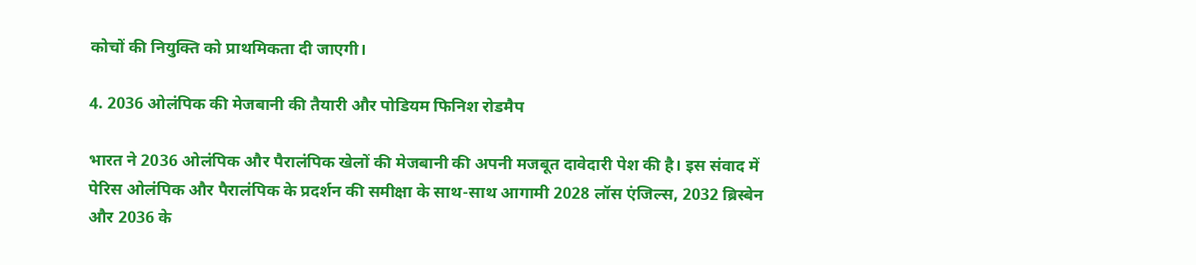कोचों की नियुक्ति को प्राथमिकता दी जाएगी।

4. 2036 ओलंपिक की मेजबानी की तैयारी और पोडियम फिनिश रोडमैप

भारत ने 2036 ओलंपिक और पैरालंपिक खेलों की मेजबानी की अपनी मजबूत दावेदारी पेश की है। इस संवाद में पेरिस ओलंपिक और पैरालंपिक के प्रदर्शन की समीक्षा के साथ-साथ आगामी 2028 लॉस एंजिल्स, 2032 ब्रिस्बेन और 2036 के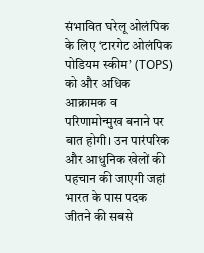संभावित घरेलू ओलंपिक के लिए ‘टारगेट ओलंपिक पोडियम स्कीम’ (TOPS) को और अधिक आक्रामक व परिणामोन्मुख बनाने पर बात होगी। उन पारंपरिक और आधुनिक खेलों की पहचान की जाएगी जहां भारत के पास पदक जीतने की सबसे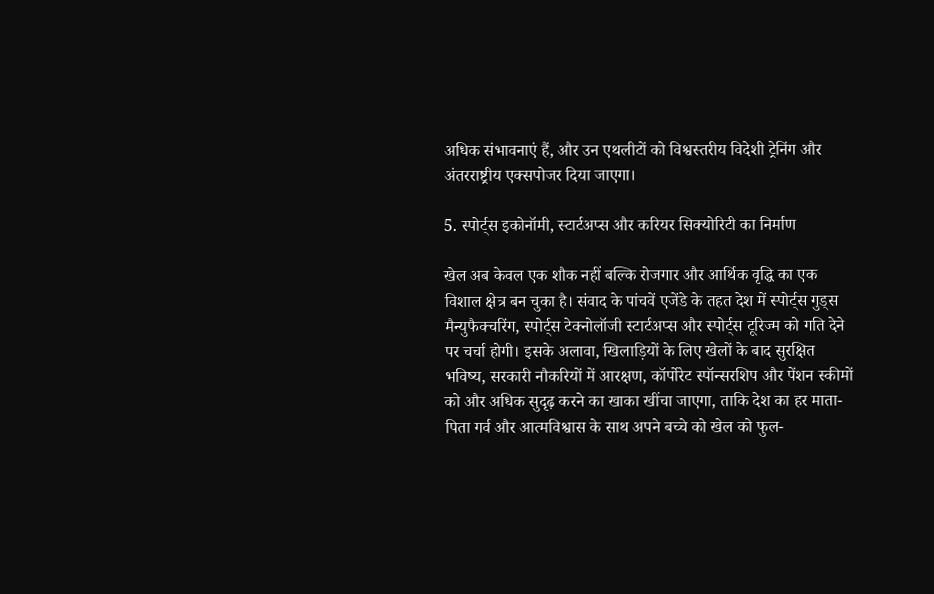अधिक संभावनाएं हैं, और उन एथलीटों को विश्वस्तरीय विदेशी ट्रेनिंग और अंतरराष्ट्रीय एक्सपोजर दिया जाएगा।

5. स्पोर्ट्स इकोनॉमी, स्टार्टअप्स और करियर सिक्योरिटी का निर्माण

खेल अब केवल एक शौक नहीं बल्कि रोजगार और आर्थिक वृद्धि का एक विशाल क्षेत्र बन चुका है। संवाद के पांचवें एजेंडे के तहत देश में स्पोर्ट्स गुड्स मैन्युफैक्चरिंग, स्पोर्ट्स टेक्नोलॉजी स्टार्टअप्स और स्पोर्ट्स टूरिज्म को गति देने पर चर्चा होगी। इसके अलावा, खिलाड़ियों के लिए खेलों के बाद सुरक्षित भविष्य, सरकारी नौकरियों में आरक्षण, कॉर्पोरेट स्पॉन्सरशिप और पेंशन स्कीमों को और अधिक सुदृढ़ करने का खाका खींचा जाएगा, ताकि देश का हर माता-पिता गर्व और आत्मविश्वास के साथ अपने बच्चे को खेल को फुल-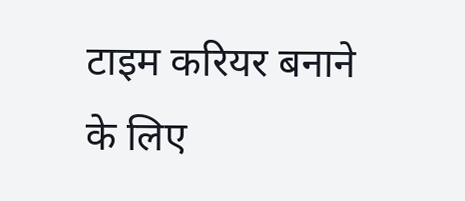टाइम करियर बनाने के लिए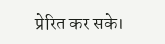प्रेरित कर सके।